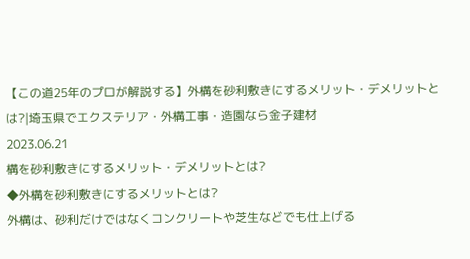【この道25年のプロが解説する】外構を砂利敷きにするメリット・デメリットとは?|埼玉県でエクステリア・外構工事・造園なら金子建材
2023.06.21
構を砂利敷きにするメリット・デメリットとは?
◆外構を砂利敷きにするメリットとは?
外構は、砂利だけではなくコンクリートや芝生などでも仕上げる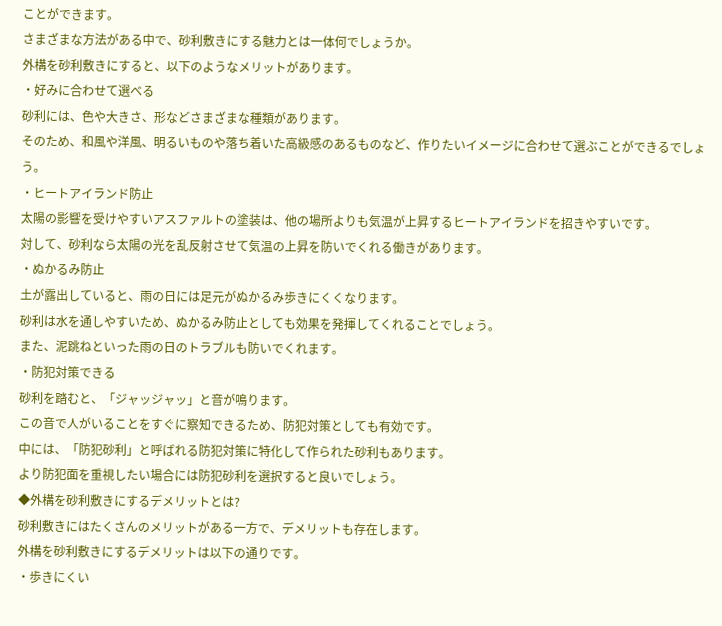ことができます。
さまざまな方法がある中で、砂利敷きにする魅力とは一体何でしょうか。
外構を砂利敷きにすると、以下のようなメリットがあります。
・好みに合わせて選べる
砂利には、色や大きさ、形などさまざまな種類があります。
そのため、和風や洋風、明るいものや落ち着いた高級感のあるものなど、作りたいイメージに合わせて選ぶことができるでしょう。
・ヒートアイランド防⽌
太陽の影響を受けやすいアスファルトの塗装は、他の場所よりも気温が上昇するヒートアイランドを招きやすいです。
対して、砂利なら太陽の光を乱反射させて気温の上昇を防いでくれる働きがあります。
・ぬかるみ防止
土が露出していると、雨の日には足元がぬかるみ歩きにくくなります。
砂利は水を通しやすいため、ぬかるみ防止としても効果を発揮してくれることでしょう。
また、泥跳ねといった雨の日のトラブルも防いでくれます。
・防犯対策できる
砂利を踏むと、「ジャッジャッ」と音が鳴ります。
この音で人がいることをすぐに察知できるため、防犯対策としても有効です。
中には、「防犯砂利」と呼ばれる防犯対策に特化して作られた砂利もあります。
より防犯面を重視したい場合には防犯砂利を選択すると良いでしょう。
◆外構を砂利敷きにするデメリットとは?
砂利敷きにはたくさんのメリットがある一方で、デメリットも存在します。
外構を砂利敷きにするデメリットは以下の通りです。
・歩きにくい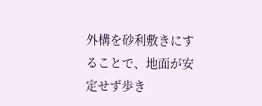外構を砂利敷きにすることで、地面が安定せず歩き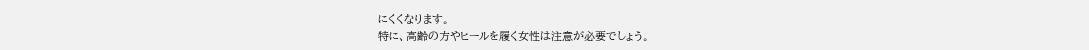にくくなります。
特に、高齢の方やヒールを履く女性は注意が必要でしょう。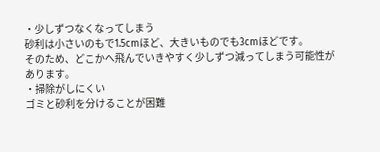・少しずつなくなってしまう
砂利は小さいのもで1.5cmほど、大きいものでも3cmほどです。
そのため、どこかへ飛んでいきやすく少しずつ減ってしまう可能性があります。
・掃除がしにくい
ゴミと砂利を分けることが困難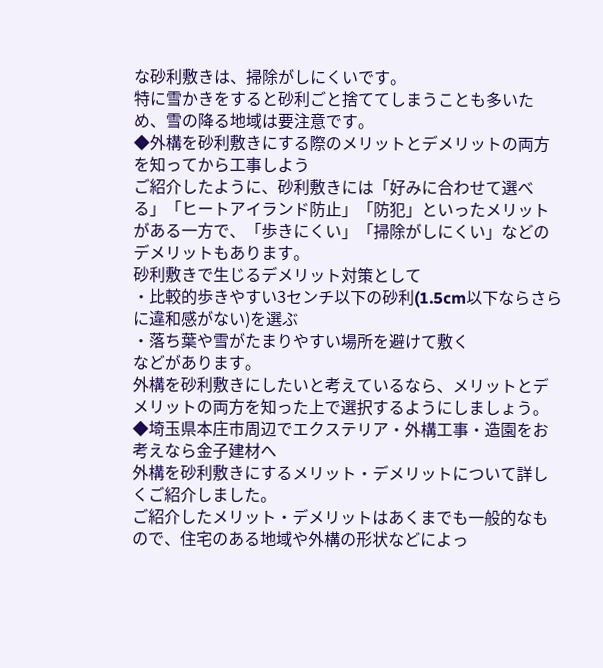な砂利敷きは、掃除がしにくいです。
特に雪かきをすると砂利ごと捨ててしまうことも多いため、雪の降る地域は要注意です。
◆外構を砂利敷きにする際のメリットとデメリットの両方を知ってから工事しよう
ご紹介したように、砂利敷きには「好みに合わせて選べる」「ヒートアイランド防止」「防犯」といったメリットがある一方で、「歩きにくい」「掃除がしにくい」などのデメリットもあります。
砂利敷きで生じるデメリット対策として
・比較的歩きやすい3センチ以下の砂利(1.5cm以下ならさらに違和感がない)を選ぶ
・落ち葉や雪がたまりやすい場所を避けて敷く
などがあります。
外構を砂利敷きにしたいと考えているなら、メリットとデメリットの両方を知った上で選択するようにしましょう。
◆埼玉県本庄市周辺でエクステリア・外構工事・造園をお考えなら金子建材へ
外構を砂利敷きにするメリット・デメリットについて詳しくご紹介しました。
ご紹介したメリット・デメリットはあくまでも一般的なもので、住宅のある地域や外構の形状などによっ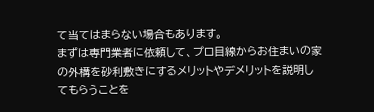て当てはまらない場合もあります。
まずは専門業者に依頼して、プロ目線からお住まいの家の外構を砂利敷きにするメリットやデメリットを説明してもらうことを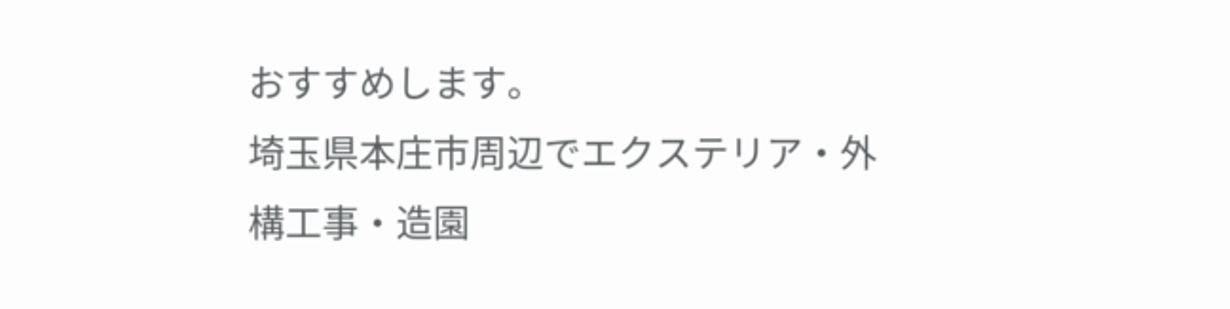おすすめします。
埼玉県本庄市周辺でエクステリア・外構工事・造園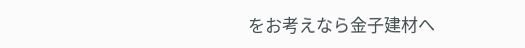をお考えなら金子建材へ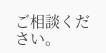ご相談ください。